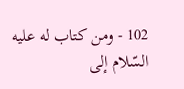102 - ومن كتاب له عليه السّلام إلى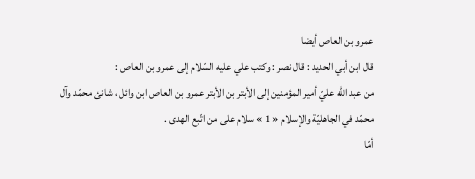عمرو بن العاص أيضا
قال ابن أبي الحديد : قال نصر : وكتب علي عليه السّلام إلى عمرو بن العاص :
من عبد اللّه عليّ أمير المؤمنين إلى الأبتر بن الأبتر عمرو بن العاص ابن وائل ، شانئ محمّد وآل محمّد في الجاهليّة والإسلام « 1 » سلام على من اتّبع الهدى .
أمّا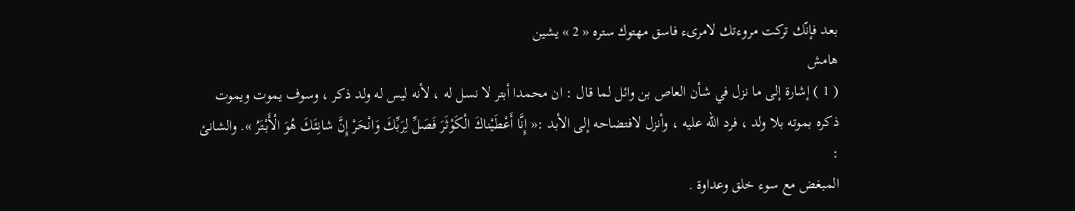بعد فإنّك تركت مروءتك لامرىء فاسق مهتوك ستره « 2 » يشين
هامش
( 1 ) إشارة إلى ما نزل في شأن العاص بن وائل لما قال : ان محمدا أبتر لا نسل له ، لأنه ليس له ولد ذكر ، وسوف يموت ويموت ذكره بموته بلا ولد ، فرد اللّه عليه ، وأنزل لافتضاحه إلى الأبد :« إِنَّا أَعْطَيْناكَ الْكَوْثَرَ فَصَلِّ لِرَبِّكَ وَانْحَرْ إِنَّ شانِئَكَ هُوَ الْأَبْتَرُ ». والشانئ :
المبغض مع سوء خلق وعداوة .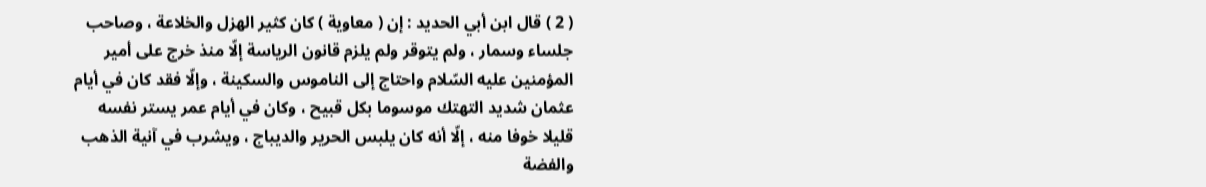( 2 ) قال ابن أبي الحديد : إن ( معاوية ) كان كثير الهزل والخلاعة ، وصاحب جلساء وسمار ، ولم يتوقر ولم يلزم قانون الرياسة إلّا منذ خرج على أمير المؤمنين عليه السّلام واحتاج إلى الناموس والسكينة ، وإلّا فقد كان في أيام عثمان شديد التهتك موسوما بكل قبيح ، وكان في أيام عمر يستر نفسه قليلا خوفا منه ، إلّا أنه كان يلبس الحرير والديباج ، ويشرب في آنية الذهب والفضة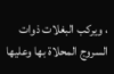، ويركب البغلات ذوات السروج المحلاة بها وعليها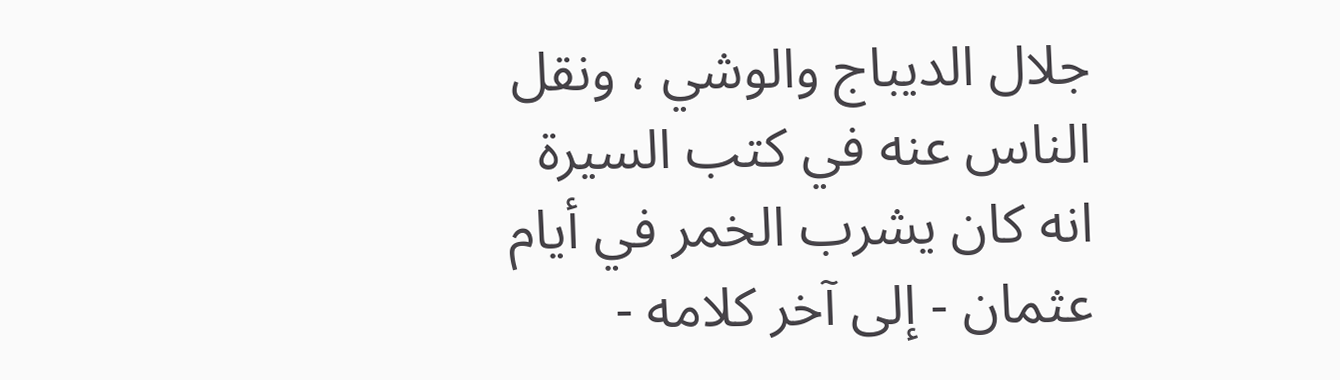جلال الديباج والوشي ، ونقل الناس عنه في كتب السيرة انه كان يشرب الخمر في أيام عثمان - إلى آخر كلامه -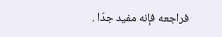فراجعه فإنه مفيد جدّا .